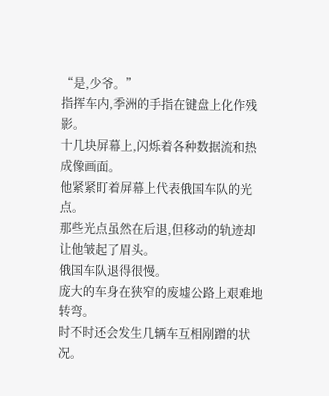“是,少爷。”
指挥车内,季洲的手指在键盘上化作残影。
十几块屏幕上,闪烁着各种数据流和热成像画面。
他紧紧盯着屏幕上代表俄国车队的光点。
那些光点虽然在后退,但移动的轨迹却让他皱起了眉头。
俄国车队退得很慢。
庞大的车身在狭窄的废墟公路上艰难地转弯。
时不时还会发生几辆车互相剐蹭的状况。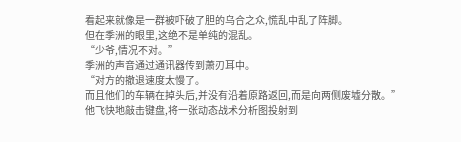看起来就像是一群被吓破了胆的乌合之众,慌乱中乱了阵脚。
但在季洲的眼里,这绝不是单纯的混乱。
“少爷,情况不对。”
季洲的声音通过通讯器传到萧刃耳中。
“对方的撤退速度太慢了。
而且他们的车辆在掉头后,并没有沿着原路返回,而是向两侧废墟分散。”
他飞快地敲击键盘,将一张动态战术分析图投射到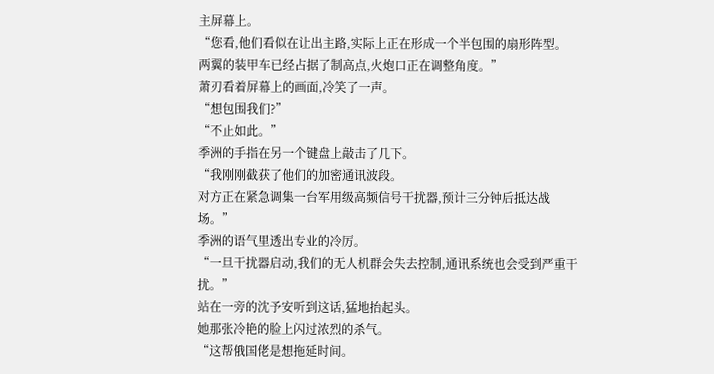主屏幕上。
“您看,他们看似在让出主路,实际上正在形成一个半包围的扇形阵型。
两翼的装甲车已经占据了制高点,火炮口正在调整角度。”
萧刃看着屏幕上的画面,冷笑了一声。
“想包围我们?”
“不止如此。”
季洲的手指在另一个键盘上敲击了几下。
“我刚刚截获了他们的加密通讯波段。
对方正在紧急调集一台军用级高频信号干扰器,预计三分钟后抵达战场。”
季洲的语气里透出专业的冷厉。
“一旦干扰器启动,我们的无人机群会失去控制,通讯系统也会受到严重干扰。”
站在一旁的沈予安听到这话,猛地抬起头。
她那张冷艳的脸上闪过浓烈的杀气。
“这帮俄国佬是想拖延时间。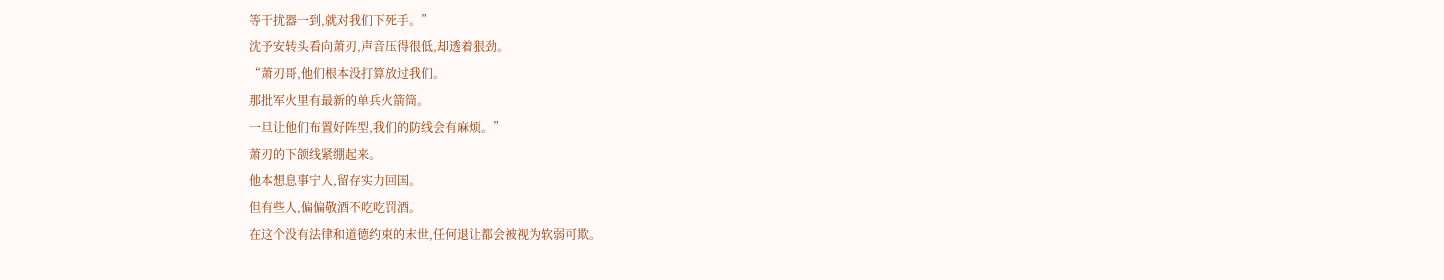等干扰器一到,就对我们下死手。”
沈予安转头看向萧刃,声音压得很低,却透着狠劲。
“萧刃哥,他们根本没打算放过我们。
那批军火里有最新的单兵火箭筒。
一旦让他们布置好阵型,我们的防线会有麻烦。”
萧刃的下颌线紧绷起来。
他本想息事宁人,留存实力回国。
但有些人,偏偏敬酒不吃吃罚酒。
在这个没有法律和道德约束的末世,任何退让都会被视为软弱可欺。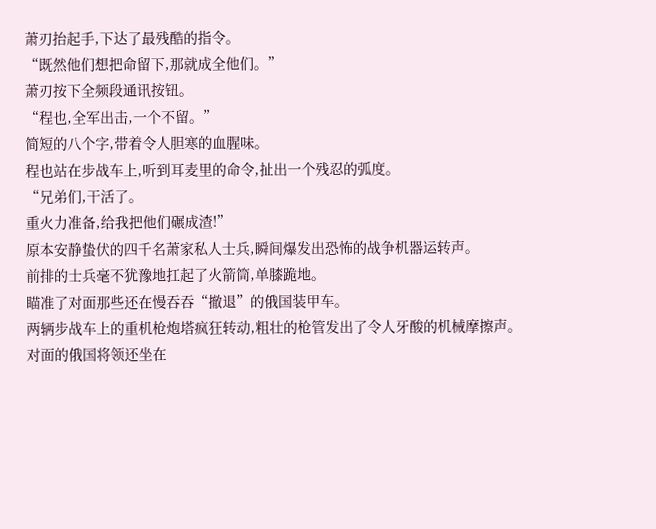萧刃抬起手,下达了最残酷的指令。
“既然他们想把命留下,那就成全他们。”
萧刃按下全频段通讯按钮。
“程也,全军出击,一个不留。”
简短的八个字,带着令人胆寒的血腥味。
程也站在步战车上,听到耳麦里的命令,扯出一个残忍的弧度。
“兄弟们,干活了。
重火力准备,给我把他们碾成渣!”
原本安静蛰伏的四千名萧家私人士兵,瞬间爆发出恐怖的战争机器运转声。
前排的士兵毫不犹豫地扛起了火箭筒,单膝跪地。
瞄准了对面那些还在慢吞吞“撤退”的俄国装甲车。
两辆步战车上的重机枪炮塔疯狂转动,粗壮的枪管发出了令人牙酸的机械摩擦声。
对面的俄国将领还坐在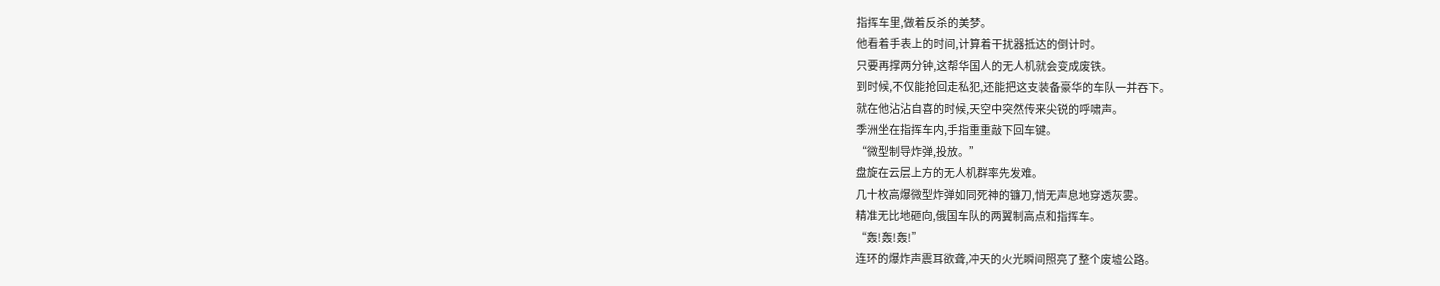指挥车里,做着反杀的美梦。
他看着手表上的时间,计算着干扰器抵达的倒计时。
只要再撑两分钟,这帮华国人的无人机就会变成废铁。
到时候,不仅能抢回走私犯,还能把这支装备豪华的车队一并吞下。
就在他沾沾自喜的时候,天空中突然传来尖锐的呼啸声。
季洲坐在指挥车内,手指重重敲下回车键。
“微型制导炸弹,投放。”
盘旋在云层上方的无人机群率先发难。
几十枚高爆微型炸弹如同死神的镰刀,悄无声息地穿透灰雾。
精准无比地砸向,俄国车队的两翼制高点和指挥车。
“轰!轰!轰!”
连环的爆炸声震耳欲聋,冲天的火光瞬间照亮了整个废墟公路。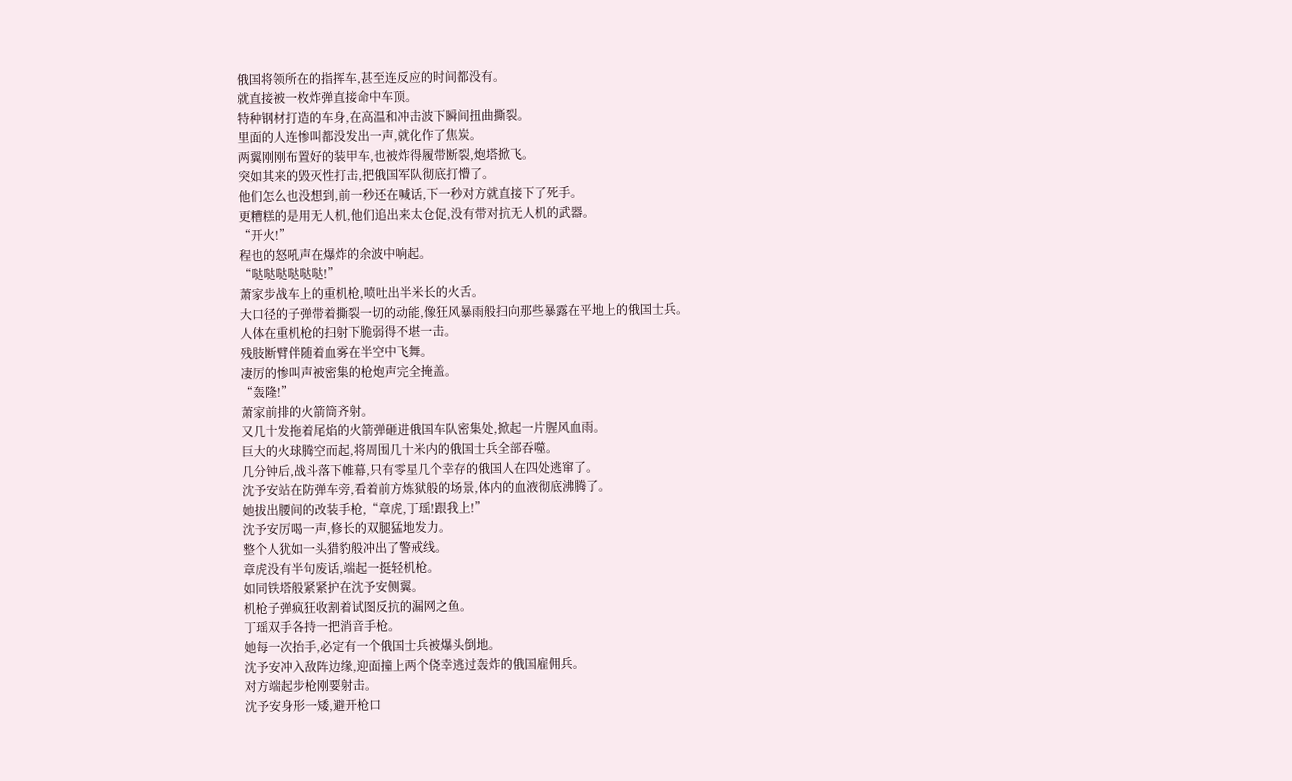俄国将领所在的指挥车,甚至连反应的时间都没有。
就直接被一枚炸弹直接命中车顶。
特种钢材打造的车身,在高温和冲击波下瞬间扭曲撕裂。
里面的人连惨叫都没发出一声,就化作了焦炭。
两翼刚刚布置好的装甲车,也被炸得履带断裂,炮塔掀飞。
突如其来的毁灭性打击,把俄国军队彻底打懵了。
他们怎么也没想到,前一秒还在喊话,下一秒对方就直接下了死手。
更糟糕的是用无人机,他们追出来太仓促,没有带对抗无人机的武器。
“开火!”
程也的怒吼声在爆炸的余波中响起。
“哒哒哒哒哒哒!”
萧家步战车上的重机枪,喷吐出半米长的火舌。
大口径的子弹带着撕裂一切的动能,像狂风暴雨般扫向那些暴露在平地上的俄国士兵。
人体在重机枪的扫射下脆弱得不堪一击。
残肢断臂伴随着血雾在半空中飞舞。
凄厉的惨叫声被密集的枪炮声完全掩盖。
“轰隆!”
萧家前排的火箭筒齐射。
又几十发拖着尾焰的火箭弹砸进俄国车队密集处,掀起一片腥风血雨。
巨大的火球腾空而起,将周围几十米内的俄国士兵全部吞噬。
几分钟后,战斗落下帷幕,只有零星几个幸存的俄国人在四处逃窜了。
沈予安站在防弹车旁,看着前方炼狱般的场景,体内的血液彻底沸腾了。
她拔出腰间的改装手枪,“章虎,丁瑶!跟我上!”
沈予安厉喝一声,修长的双腿猛地发力。
整个人犹如一头猎豹般冲出了警戒线。
章虎没有半句废话,端起一挺轻机枪。
如同铁塔般紧紧护在沈予安侧翼。
机枪子弹疯狂收割着试图反抗的漏网之鱼。
丁瑶双手各持一把消音手枪。
她每一次抬手,必定有一个俄国士兵被爆头倒地。
沈予安冲入敌阵边缘,迎面撞上两个侥幸逃过轰炸的俄国雇佣兵。
对方端起步枪刚要射击。
沈予安身形一矮,避开枪口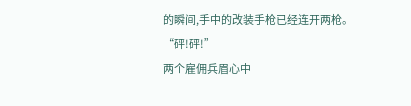的瞬间,手中的改装手枪已经连开两枪。
“砰!砰!”
两个雇佣兵眉心中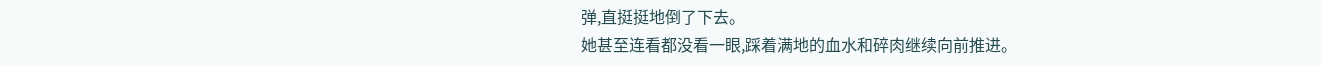弹,直挺挺地倒了下去。
她甚至连看都没看一眼,踩着满地的血水和碎肉继续向前推进。